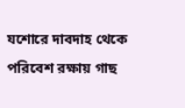যশোরে দাবদাহ থেকে পরিবেশ রক্ষায় গাছ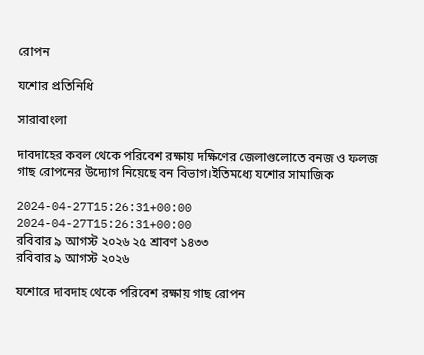রোপন

যশোর প্রতিনিধি

সারাবাংলা

দাবদাহের কবল থেকে পরিবেশ রক্ষায় দক্ষিণের জেলাগুলোতে বনজ ও ফলজ গাছ রোপনের উদ্যোগ নিয়েছে বন বিভাগ।ইতিমধ্যে যশোর সামাজিক

2024-04-27T15:26:31+00:00
2024-04-27T15:26:31+00:00
রবিবার ৯ আগস্ট ২০২৬ ২৫ শ্রাবণ ১৪৩৩
রবিবার ৯ আগস্ট ২০২৬

যশোরে দাবদাহ থেকে পরিবেশ রক্ষায় গাছ রোপন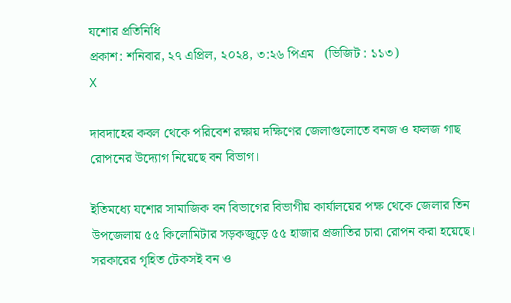যশোর প্রতিনিধি
প্রকাশ: শনিবার, ২৭ এপ্রিল, ২০২৪, ৩:২৬ পিএম   (ভিজিট : ১১৩)
X

দাবদাহের কবল থেকে পরিবেশ রক্ষায় দক্ষিণের জেলাগুলোতে বনজ ও ফলজ গাছ রোপনের উদ্যোগ নিয়েছে বন বিভাগ।

ইতিমধ্যে যশোর সামাজিক বন বিভাগের বিভাগীয় কার্যালয়ের পক্ষ থেকে জেলার তিন উপজেলায় ৫৫ কিলোমিটার সড়কজুড়ে ৫৫ হাজার প্রজাতির চারা রোপন করা হয়েছে। সরকারের গৃহিত টেকসই বন ও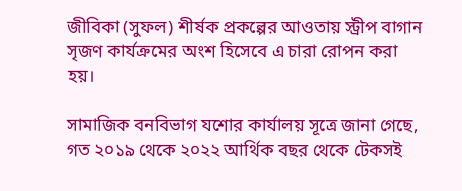জীবিকা (সুফল) শীর্ষক প্রকল্পের আওতায় স্ট্রীপ বাগান সৃজণ কার্যক্রমের অংশ হিসেবে এ চারা রোপন করা হয়।

সামাজিক বনবিভাগ যশোর কার্যালয় সূত্রে জানা গেছে, গত ২০১৯ থেকে ২০২২ আর্থিক বছর থেকে টেকসই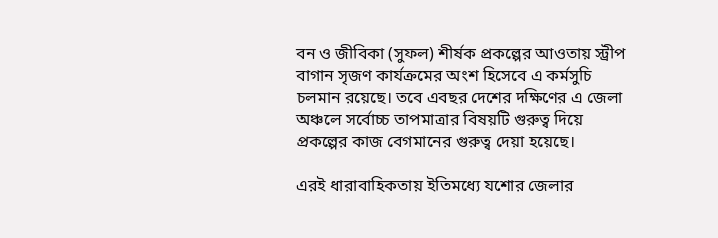বন ও জীবিকা (সুফল) শীর্ষক প্রকল্পের আওতায় স্ট্রীপ বাগান সৃজণ কার্যক্রমের অংশ হিসেবে এ কর্মসুচি চলমান রয়েছে। তবে এবছর দেশের দক্ষিণের এ জেলা অঞ্চলে সর্বোচ্চ তাপমাত্রার বিষয়টি গুরুত্ব দিয়ে প্রকল্পের কাজ বেগমানের গুরুত্ব দেয়া হয়েছে।

এরই ধারাবাহিকতায় ইতিমধ্যে যশোর জেলার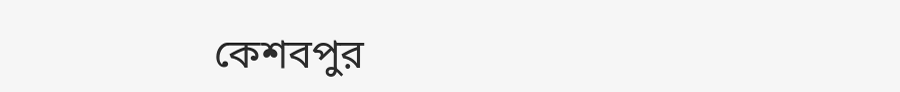কেশবপুর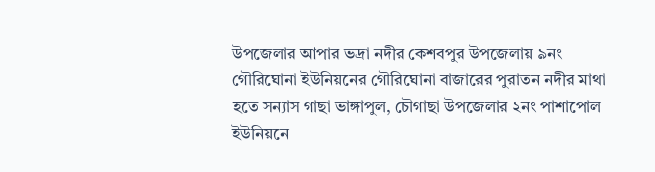উপজেলার আপার ভদ্রা নদীর কেশবপুর উপজেলায় ৯নং গৌরিঘোনা ইউনিয়নের গৌরিঘোনা বাজারের পুরাতন নদীর মাথা হতে সন্যাস গাছা ভাঙ্গাপুল, চৌগাছা উপজেলার ২নং পাশাপোল ইউনিয়নে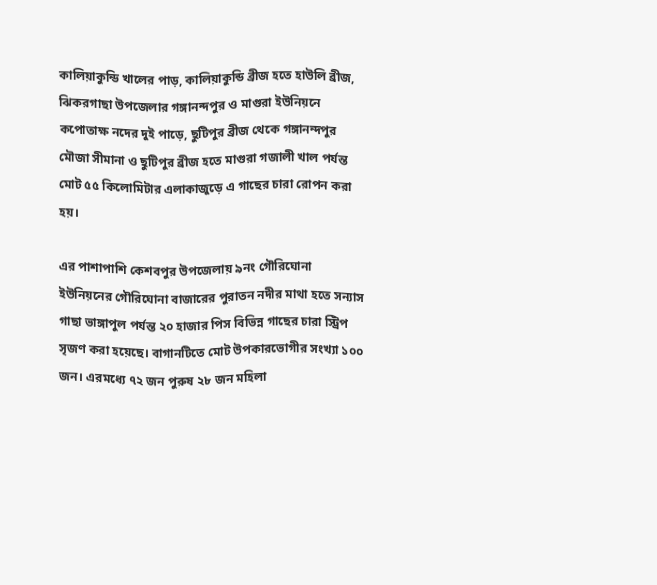কালিয়াকুন্ডি খালের পাড়, কালিয়াকুন্ডি ব্রীজ হতে হাউলি ব্রীজ, ঝিকরগাছা উপজেলার গঙ্গানন্দপুর ও মাগুরা ইউনিয়নে কপোতাক্ষ নদের দুই পাড়ে, ছুটিপুর ব্রীজ থেকে গঙ্গানন্দপুর মৌজা সীমানা ও ছুটিপুর ব্রীজ হতে মাগুরা গজালী খাল পর্যন্ত মোট ৫৫ কিলোমিটার এলাকাজুড়ে এ গাছের চারা রোপন করা হয়।

এর পাশাপাশি কেশবপুর উপজেলায় ৯নং গৌরিঘোনা ইউনিয়নের গৌরিঘোনা বাজারের পুরাতন নদীর মাথা হতে সন্যাস গাছা ভাঙ্গাপুল পর্যন্ত ২০ হাজার পিস বিভিন্ন গাছের চারা স্ট্রিপ সৃজণ করা হয়েছে। বাগানটিতে মোট উপকারভোগীর সংখ্যা ১০০ জন। এরমধ্যে ৭২ জন পুরুষ ২৮ জন মহিলা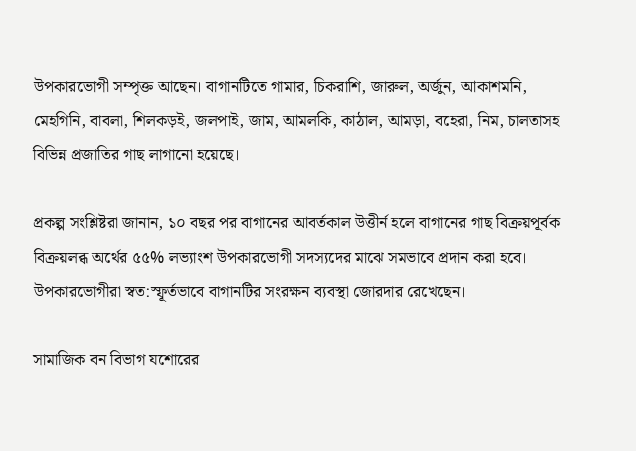উপকারভোগী সম্পৃক্ত আছেন। বাগানটিতে গামার, চিকরাশি, জারুল, অর্জুন, আকাশমনি, মেহগিনি, বাবলা, শিলকড়ই, জলপাই, জাম, আমলকি, কাঠাল, আমড়া, বহেরা, নিম, চালতাসহ বিভিন্ন প্রজাতির গাছ লাগানো হয়েছে।

প্রকল্প সংশ্লিষ্টরা জানান, ১০ বছর পর বাগানের আবর্তকাল উত্তীর্ন হলে বাগানের গাছ বিক্রয়পূর্বক বিক্রয়লব্ধ অর্থের ৫৫% লভ্যাংশ উপকারভোগী সদস্যদের মাঝে সমভাবে প্রদান করা হবে। উপকারভোগীরা স্বত:স্ফূর্তভাবে বাগানটির সংরক্ষন ব্যবস্থা জোরদার রেখেছেন।

সামাজিক বন বিভাগ যশোরের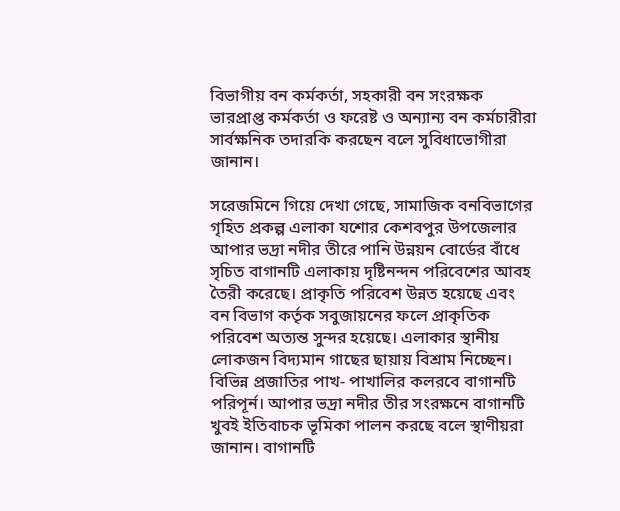বিভাগীয় বন কর্মকর্তা, সহকারী বন সংরক্ষক ভারপ্রাপ্ত কর্মকর্তা ও ফরেষ্ট ও অন্যান্য বন কর্মচারীরা সার্বক্ষনিক তদারকি করছেন বলে সুবিধাভোগীরা জানান।

সরেজমিনে গিয়ে দেখা গেছে, সামাজিক বনবিভাগের গৃহিত প্রকল্প এলাকা যশোর কেশবপুর উপজেলার আপার ভদ্রা নদীর তীরে পানি উন্নয়ন বোর্ডের বাঁধে সৃচিত বাগানটি এলাকায় দৃষ্টিনন্দন পরিবেশের আবহ তৈরী করেছে। প্রাকৃতি পরিবেশ উন্নত হয়েছে এবং বন বিভাগ কর্তৃক সবুজায়নের ফলে প্রাকৃতিক পরিবেশ অত্যন্ত সুন্দর হয়েছে। এলাকার স্থানীয় লোকজন বিদ্যমান গাছের ছায়ায় বিশ্রাম নিচ্ছেন। বিভিন্ন প্রজাতির পাখ- পাখালির কলরবে বাগানটি পরিপূর্ন। আপার ভদ্রা নদীর তীর সংরক্ষনে বাগানটি খুবই ইতিবাচক ভূমিকা পালন করছে বলে স্থাণীয়রা জানান। বাগানটি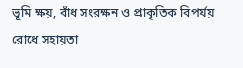ভূমি ক্ষয়, বাঁধ সংরক্ষন ও প্রাকৃতিক বিপর্যয় রোধে সহায়তা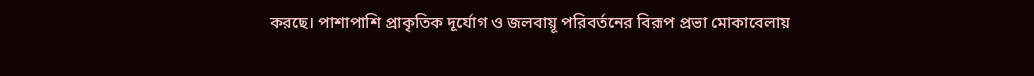করছে। পাশাপাশি প্রাকৃতিক দূর্যোগ ও জলবায়ূ পরিবর্তনের বিরূপ প্রভা মোকাবেলায়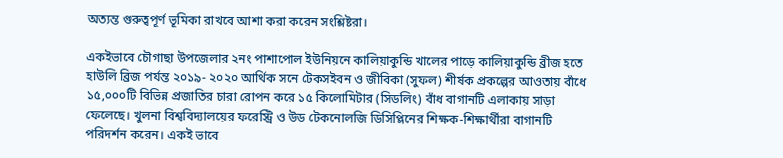অত্যন্ত গুরুত্বপূর্ণ ভূমিকা রাখবে আশা করা করেন সংশ্লিষ্টরা।

একইভাবে চৌগাছা উপজেলার ২নং পাশাপোল ইউনিয়নে কালিয়াকুন্ডি খালের পাড়ে কালিয়াকুন্ডি ব্রীজ হতে হাউলি ব্রিজ পর্যন্ত ২০১৯- ২০২০ আর্থিক সনে টেকসইবন ও জীবিকা (সুফল) শীর্ষক প্রকল্পের আওতায় বাঁধে ১৫,০০০টি বিভিন্ন প্রজাতির চারা রোপন করে ১৫ কিলোমিটার (সিডলিং) বাঁধ বাগানটি এলাকায় সাড়া ফেলেছে। খুলনা বিশ্ববিদ্যালয়ের ফরেস্ট্রি ও উড টেকনোলজি ডিসিপ্লিনের শিক্ষক-শিক্ষার্থীরা বাগানটি পরিদর্শন করেন। একই ভাবে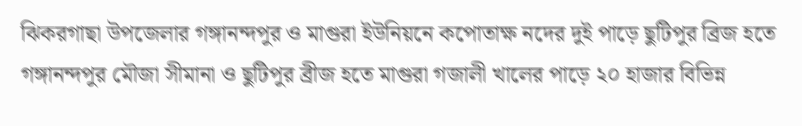ঝিকরগাছা উপজেলার গঙ্গানন্দপুর ও মাগুরা ইউনিয়নে কপোতাক্ষ নদের দুই পাড়ে ছুটিপুর ব্রিজ হতে গঙ্গানন্দপুর মৌজা সীমানা ও ছুটিপুর ব্রীজ হতে মাগুরা গজালী খালের পাড়ে ২০ হাজার বিভিন্ন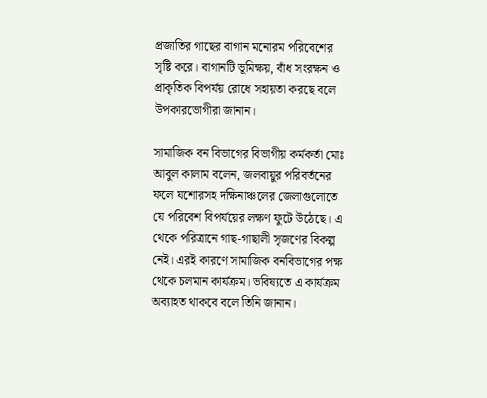প্রজাতির গাছের বাগান মনোরম পরিবেশের সৃষ্টি করে। বাগানটি ভূমিক্ষয়, বাঁধ সংরক্ষন ও প্রাকৃতিক বিপর্যয় রোধে সহায়তা করছে বলে উপকারভোগীরা জানান।

সামাজিক বন বিভাগের বিভাগীয় কর্মকর্তা মোঃ আবুল কালাম বলেন, জলবায়ুর পরিবর্তনের ফলে যশোরসহ দক্ষিনাঞ্চলের জেলাগুলোতে যে পরিবেশ বিপর্যয়ের লক্ষণ ফুটে উঠেছে। এ থেকে পরিত্রানে গাছ-গাছালী সৃজণের বিকল্প নেই। এরই কারণে সামাজিক বনবিভাগের পক্ষ থেকে চলমান কার্যক্রম। ভবিষ্যতে এ কার্যক্রম অব্যাহত থাকবে বলে তিনি জানান।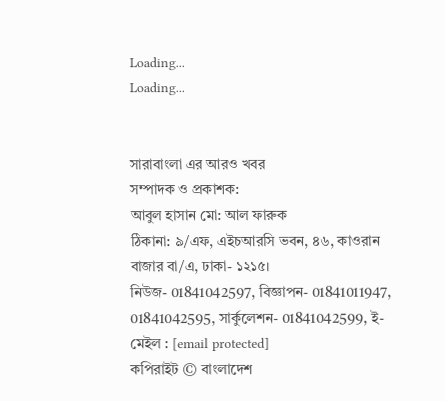Loading...
Loading...


সারাবাংলা এর আরও খবর
সম্পাদক ও প্রকাশক:
আবুল হাসান মো: আল ফারুক
ঠিকানা: ৯/এফ, এইচআরসি ভবন, ৪৬, কাওরান বাজার বা/এ, ঢাকা- ১২১৫।
নিউজ- 01841042597, বিজ্ঞাপন- 01841011947, 01841042595, সার্কুলেশন- 01841042599, ই-মেইল : [email protected]
কপিরাইট © বাংলাদেশ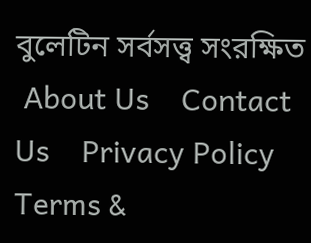বুলেটিন সর্বসত্ত্ব সংরক্ষিত
 About Us    Contact Us    Privacy Policy    Terms &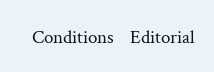Conditions    Editorial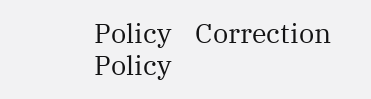Policy    Correction Policy